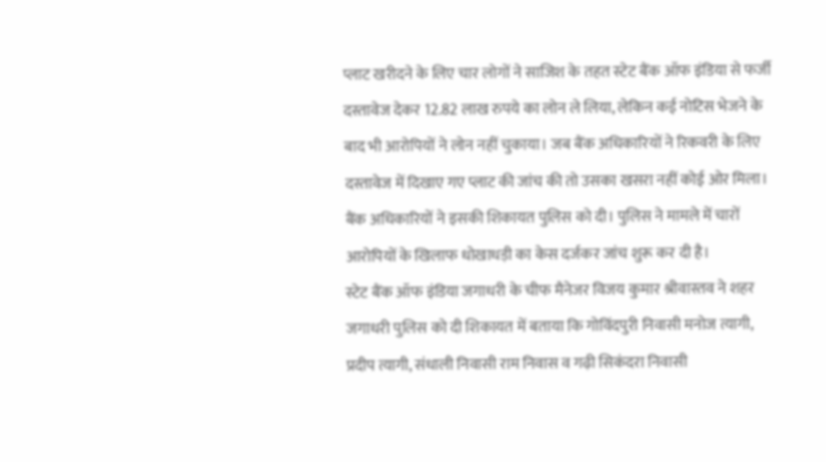प्लाट खरीदने के लिए चार लोगों ने साजिश के तहत स्टेट बैंक ऑफ इंडिया से फर्जी दस्तावेज देकर 12.82 लाख रुपये का लोन ले लिया, लेकिन कई नोटिस भेजने के बाद भी आरोपियों ने लोन नहीं चुकाया। जब बैंक अधिकारियों ने रिकवरी के लिए दस्तावेज में दिखाए गए प्लाट की जांच की तो उसका खसरा नहीं कोई ओर मिला। बैंक अधिकारियों ने इसकी शिकायत पुलिस को दी। पुलिस ने मामले में चारों आरोपियों के खिलाफ धोखाधड़ी का केस दर्जकर जांच शुरू कर दी है।
स्टेट बैंक ऑफ इंडिया जगाधरी के चीफ मैनेजर विजय कुमार श्रीवास्तव ने शहर जगाधरी पुलिस को दी शिकायत में बताया कि गोविंदपुरी निवासी मनोज त्यागी, प्रदीप त्यागी, संधाली निवासी राम निवास व गढ़ी सिकंदरा निवासी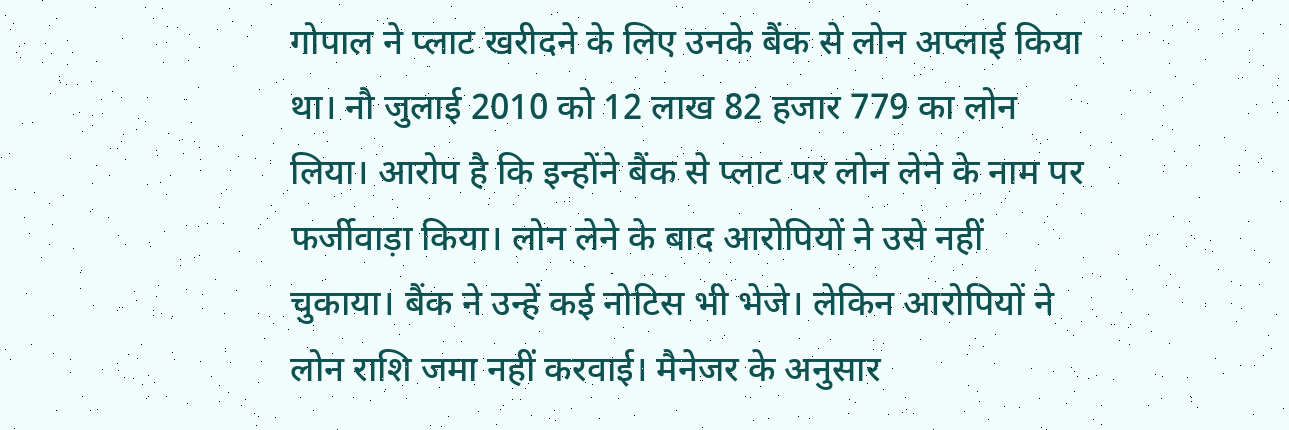गोपाल ने प्लाट खरीदने के लिए उनके बैंक से लोन अप्लाई किया था। नौ जुलाई 2010 को 12 लाख 82 हजार 779 का लोन लिया। आरोप है कि इन्होंने बैंक से प्लाट पर लोन लेने के नाम पर फर्जीवाड़ा किया। लोन लेने के बाद आरोपियों ने उसे नहीं चुकाया। बैंक ने उन्हें कई नोटिस भी भेजे। लेकिन आरोपियों ने लोन राशि जमा नहीं करवाई। मैनेजर के अनुसार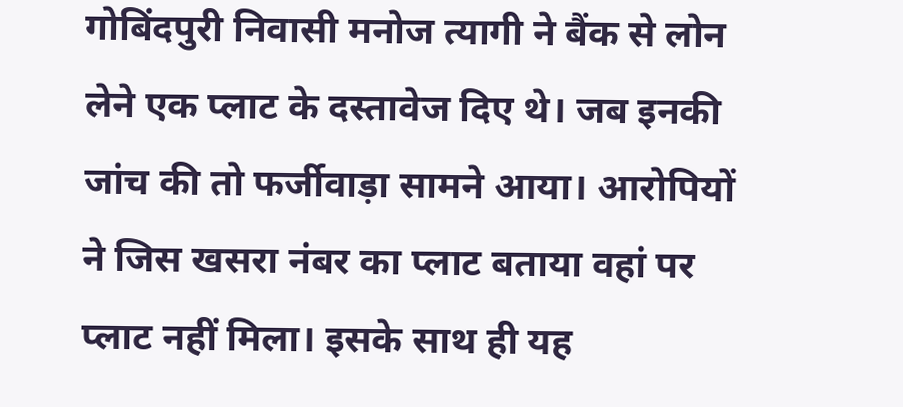गोबिंदपुरी निवासी मनोज त्यागी ने बैंक से लोन लेने एक प्लाट के दस्तावेज दिए थे। जब इनकी जांच की तो फर्जीवाड़ा सामने आया। आरोपियों ने जिस खसरा नंबर का प्लाट बताया वहां पर प्लाट नहीं मिला। इसके साथ ही यह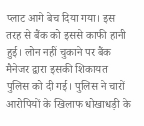प्लाट आगे बेच दिया गया। इस तरह से बैंक को इससे काफी हानी हुई। लोन नहीं चुकाने पर बैंक मैनेजर द्वारा इसकी शिकायत पुलिस को दी गई। पुलिस ने चारों आरोपियों के खिलाफ धोखाधड़ी के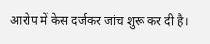आरोप में केस दर्जकर जांच शुरू कर दी है।